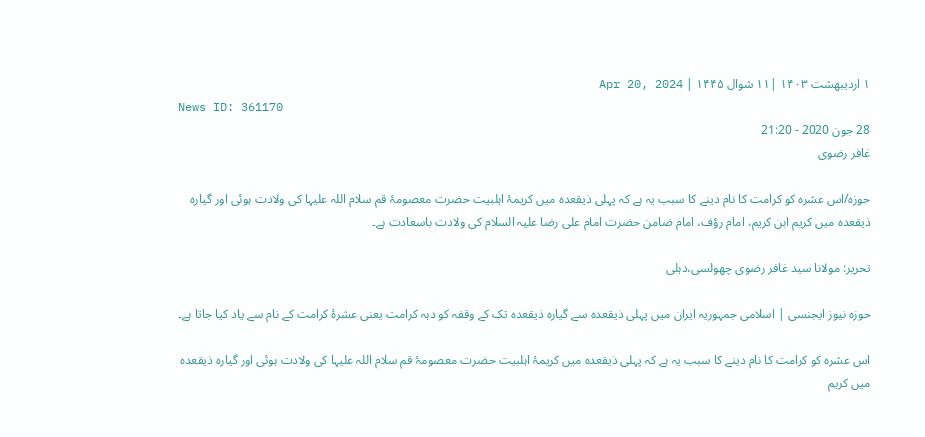۱ اردیبهشت ۱۴۰۳ |۱۱ شوال ۱۴۴۵ | Apr 20, 2024
News ID: 361170
28 جون 2020 - 21:20
غافر رضوی

حوزه/اس عشرہ کو کرامت کا نام دینے کا سبب یہ ہے کہ پہلی ذیقعدہ میں کریمۂ اہلبیت حضرت معصومۂ قم سلام اللہ علیہا کی ولادت ہوئی اور گیارہ ذیقعدہ میں کریم ابن کریم، امام رؤف، امام ضامن حضرت امام علی رضا علیہ السلام کی ولادت باسعادت ہے۔

تحریر: مولانا سید غافر رضوی چھولسی،دہلی

حوزہ نیوز ایجنسی | اسلامی جمہوریہ ایران میں پہلی ذیقعدہ سے گیارہ ذیقعدہ تک کے وقفہ کو دہہ کرامت یعنی عشرۂ کرامت کے نام سے یاد کیا جاتا ہے۔

اس عشرہ کو کرامت کا نام دینے کا سبب یہ ہے کہ پہلی ذیقعدہ میں کریمۂ اہلبیت حضرت معصومۂ قم سلام اللہ علیہا کی ولادت ہوئی اور گیارہ ذیقعدہ میں کریم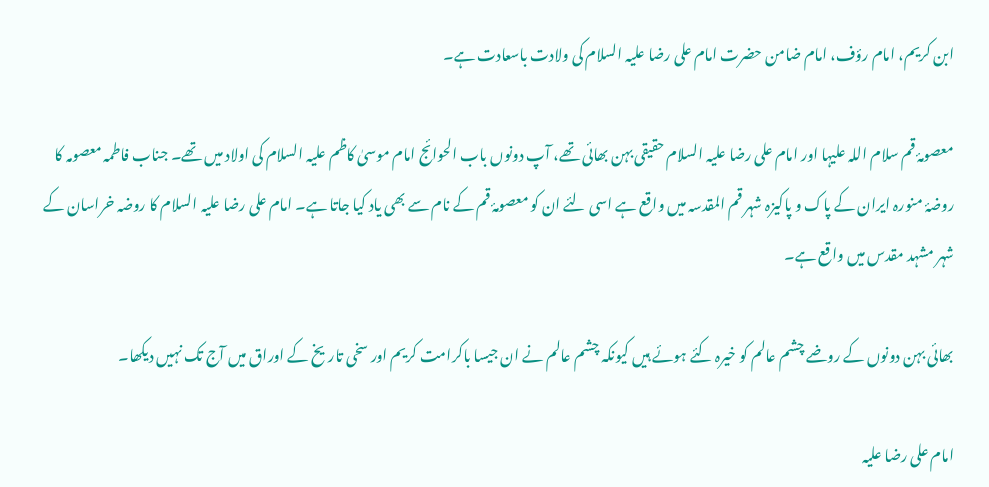ابن کریم، امام رؤف، امام ضامن حضرت امام علی رضا علیہ السلام کی ولادت باسعادت ہے۔

معصومۂ قم سلام اللہ علیہا اور امام علی رضا علیہ السلام حقیقی بہن بھائی تھے، آپ دونوں باب الحوائج امام موسیٰ کاظم علیہ السلام کی اولاد میں تھے۔ جناب فاطمہ معصومہ کا روضۂ منورہ ایران کے پاک و پاکیزہ شہر قم المقدسہ میں واقع ہے اسی لئے ان کو معصومۂ قم کے نام سے بھی یاد کیا جاتا ہے۔ امام علی رضا علیہ السلام کا روضہ خراسان کے شہر مشہد مقدس میں واقع ہے۔

بھائی بہن دونوں کے روضے چشم عالم کو خیرہ کئے ہوئے ہیں کیونکہ چشم عالم نے ان جیسا باکرامت کریم اور سخی تاریخ کے اوراق میں آج تک نہیں دیکھا۔

امام علی رضا علیہ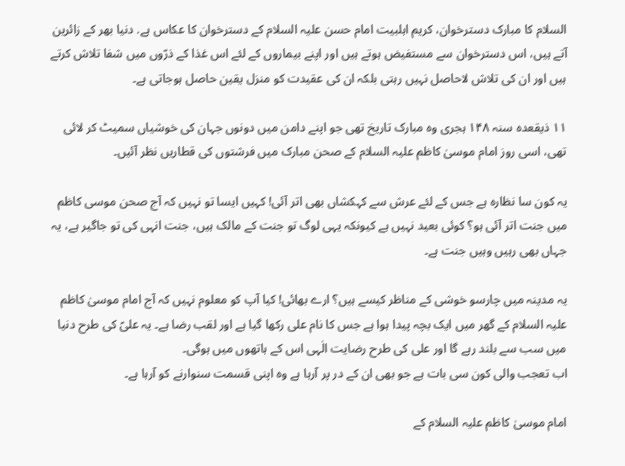السلام کا مبارک دسترخوان، کریم اہلبیت امام حسن علیہ السلام کے دسترخوان کا عکاس ہے. دنیا بھر کے زائرین آتے ہیں، اس دسترخوان سے مستفیض ہوتے ہیں اور اپنے بیماروں کے لئے اس غذا کے ذرّوں میں شفا تلاش کرتے ہیں اور ان کی تلاش لاحاصل نہیں رہتی بلکہ ان کی عقیدت کو منزل یقین حاصل ہوجاتی ہے۔

۱۱ ذیقعدہ سنہ ۱۴۸ ہجری وہ مبارک تاریخ تھی جو اپنے دامن میں دونوں جہان کی خوشیاں سمیٹ کر لائی تھی، اسی روز امام موسیٰ کاظم علیہ السلام کے صحن مبارک میں فرشتوں کی قطاریں نظر آئیں۔

یہ کون سا نظارہ ہے جس کے لئے عرش سے کہکشاں بھی اتر آئی! کہیں ایسا تو نہیں کہ آج صحن موسی کاظم میں جنت اتر آئی ہو؟ کوئی بعید نہیں ہے کیونکہ یہی لوگ تو جنت کے مالک ہیں، جنت انہی کی تو جاگیر ہے، یہ جہاں بھی رہیں وہیں جنت ہے۔

یہ مدینہ میں چارسو خوشی کے مناظر کیسے ہیں؟ ارے بھائی! کیا آپ کو معلوم نہیں کہ آج امام موسیٰ کاظم علیہ السلام کے گھر میں ایک بچہ پیدا ہوا ہے جس کا نام علی رکھا گیا ہے اور لقب رضا ہے۔ یہ علیؑ کی طرح دنیا میں سب سے بلند رہے گا اور علی کی طرح رضایت الٰہی اس کے ہاتھوں میں ہوگی۔
اب تعجب والی کون سی بات ہے جو بھی ان کے در پر آرہا ہے وہ اپنی قسمت سنوارنے کو آرہا ہے۔

امام موسیٰ کاظم علیہ السلام کے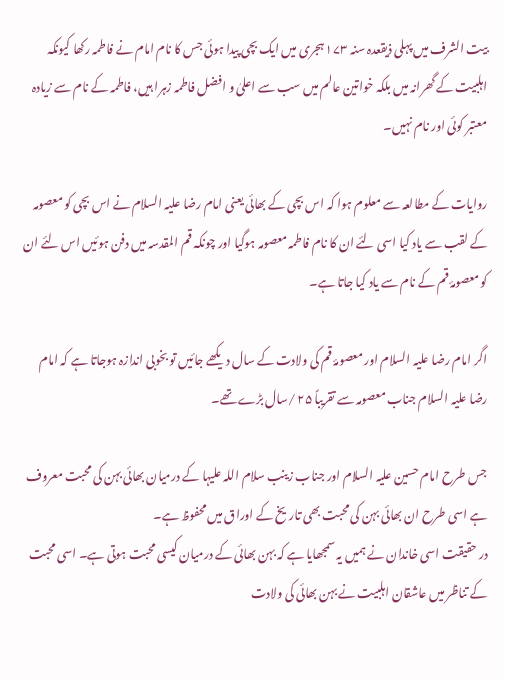بیت الشرف میں پہلی ذیقعدہ سنہ ۱۷۳ ہجری میں ایک بچی پیدا ہوئی جس کا نام امام نے فاطمہ رکھا کیونکہ اہلبیت کے گھرانہ میں بلکہ خواتین عالم میں سب سے اعلیٰ و افضل فاطمہ زہرا ہیں، فاطمہ کے نام سے زیادہ معتبر کوئی اور نام نہیں۔

روایات کے مطالعہ سے معلوم ہوا کہ اس بچی کے بھائی یعنی امام رضا علیہ السلام نے اس بچی کو معصومہ کے لقب سے یاد کیا اسی لئے ان کا نام فاطمہ معصومہ ہوگیا اور چونکہ قم المقدسہ میں دفن ہوئیں اس لئے ان کو معصومۂ قم کے نام سے یاد کیا جاتا ہے۔

اگر امام رضا علیہ السلام اور معصومۂ قم کی ولادت کے سال دیکھے جائیں تو بخوبی اندازہ ہوجاتا ہے کہ امام رضا علیہ السلام جناب معصومہ سے تقریباً ۲۵ /سال بڑے تھے۔

جس طرح امام حسین علیہ السلام اور جناب زینب سلام اللہ علیہا کے درمیان بھائی بہن کی محبت معروف ہے اسی طرح ان بھائی بہن کی محبت بھی تاریخ کے اوراق میں محفوظ ہے۔
در حقیقت اسی خاندان نے ہمیں یہ سمجھایا ہے کہ بہن بھائی کے درمیان کیسی محبت ہوتی ہے۔ اسی محبت کے تناظر میں عاشقان اہلبیت نے بہن بھائی کی ولادت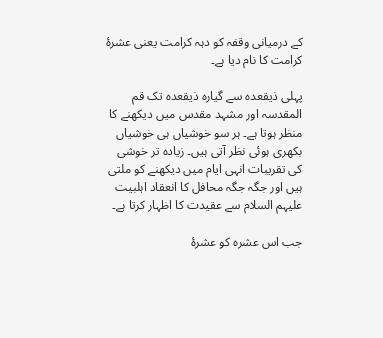کے درمیانی وقفہ کو دہہ کرامت یعنی عشرۂ کرامت کا نام دیا ہے۔

پہلی ذیقعدہ سے گیارہ ذیقعدہ تک قم المقدسہ اور مشہد مقدس میں دیکھنے کا منظر ہوتا ہے۔ ہر سو خوشیاں ہی خوشیاں بکھری ہوئی نظر آتی ہیں۔ زیادہ تر خوشی کی تقریبات انہی ایام میں دیکھنے کو ملتی ہیں اور جگہ جگہ محافل کا انعقاد اہلبیت علیہم السلام سے عقیدت کا اظہار کرتا ہے۔

جب اس عشرہ کو عشرۂ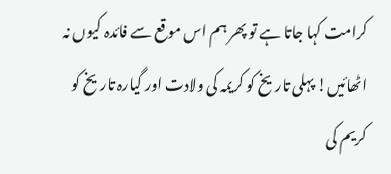کرامت کہا جاتا ہے تو پھر ہم اس موقع سے فائدہ کیوں نہ اٹھائیں! پہلی تاریخ کو کریمہ کی ولادت اور گیارہ تاریخ کو کریم کی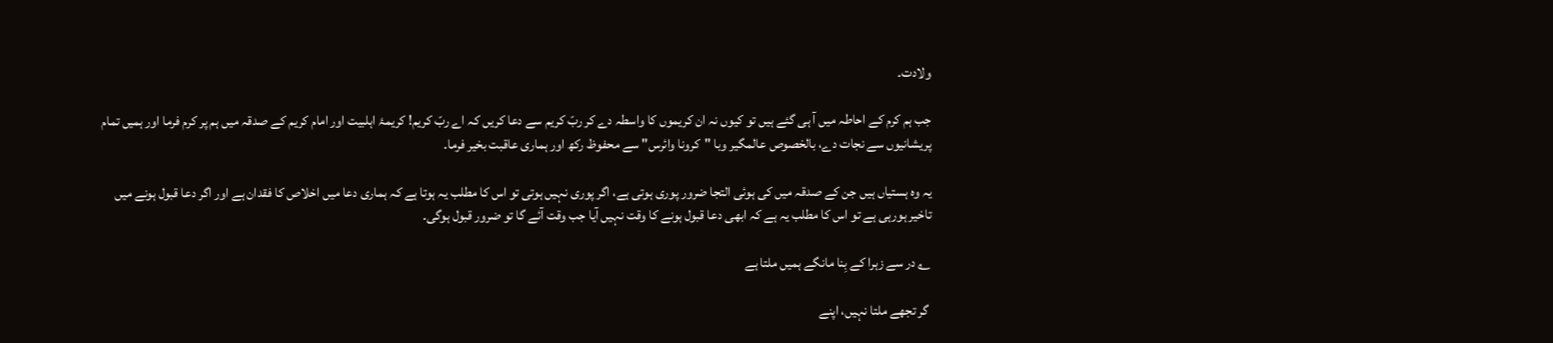ولادت۔

جب ہم کرم کے احاطہ میں آ ہی گئے ہیں تو کیوں نہ ان کریموں کا واسطہ دے کر ربّ کریم سے دعا کریں کہ اے ربّ کریم! کریمۂ اہلبیت اور امام کریم کے صدقہ میں ہم پر کرم فرما اور ہمیں تمام پریشانیوں سے نجات دے، بالخصوص عالمگیر وبا "کرونا وائرس" سے محفوظ رکھ اور ہماری عاقبت بخیر فرما۔

یہ وہ ہستیاں ہیں جن کے صدقہ میں کی ہوئی التجا ضرور پوری ہوتی ہے، اگر پوری نہیں ہوتی تو اس کا مطلب یہ ہوتا ہے کہ ہماری دعا میں اخلاص کا فقدان ہے اور اگر دعا قبول ہونے میں تاخیر ہورہی ہے تو اس کا مطلب یہ ہے کہ ابھی دعا قبول ہونے کا وقت نہیں آیا جب وقت آئے گا تو ضرور قبول ہوگی۔

؎ در سے زہرا کے بِنا مانگے ہمیں ملتا ہے

 گر تجھے ملتا نہیں، اپنے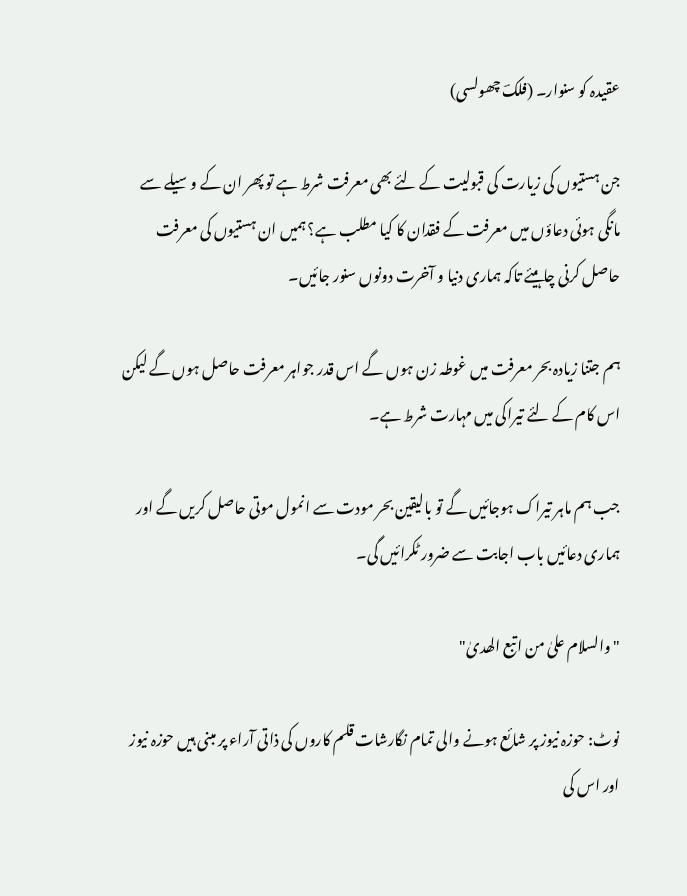عقیدہ کو سنوار۔ (فلکؔ چھولسی)

جن ہستیوں کی زیارت کی قبولیت کے لئے بھی معرفت شرط ہے تو پھر ان کے وسیلے سے مانگی ہوئی دعاؤں میں معرفت کے فقدان کا کیا مطلب ہے؟ ہمیں ان ہستیوں کی معرفت حاصل کرنی چاہیئے تاکہ ہماری دنیا و آخرت دونوں سنور جائیں۔

ہم جتنا زیادہ بحر معرفت میں غوطہ زن ہوں گے اس قدر جواہر معرفت حاصل ہوں گے لیکن اس کام کے لئے تیراکی میں مہارت شرط ہے۔

جب ہم ماہر تیراک ہوجائیں گے تو بالیقین بحر مودت سے انمول موتی حاصل کریں گے اور ہماری دعائیں باب اجابت سے ضرور ٹکرائیں گی۔

"والسلام علیٰ من اتبع الھدیٰ"

نوٹ: حوزہ نیوز پر شائع ہونے والی تمام نگارشات قلم کاروں کی ذاتی آراء پر مبنی ہیں حوزہ نیوز اور اس کی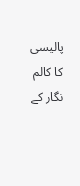پالیسی کا کالم نگار کے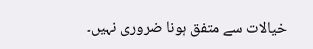خیالات سے متفق ہونا ضروری نہیں۔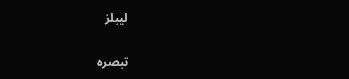لیبلز

تبصرہ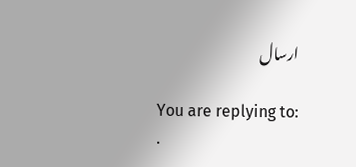ارسال

You are replying to: .